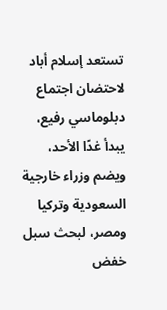تستعد إسلام أباد لاحتضان اجتماع دبلوماسي رفيع، يبدأ غدًا الأحد، ويضم وزراء خارجية السعودية وتركيا ومصر، لبحث سبل خفض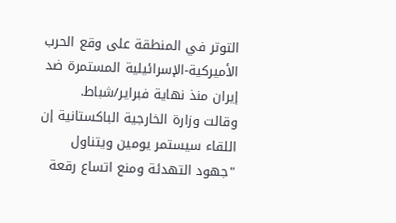التوتر في المنطقة على وقع الحرب الأميركية-الإسرائيلية المستمرة ضد إيران منذ نهاية فبراير/شباط.
وقالت وزارة الخارجية الباكستانية إن اللقاء سيستمر يومين ويتناول "جهود التهدئة ومنع اتساع رقعة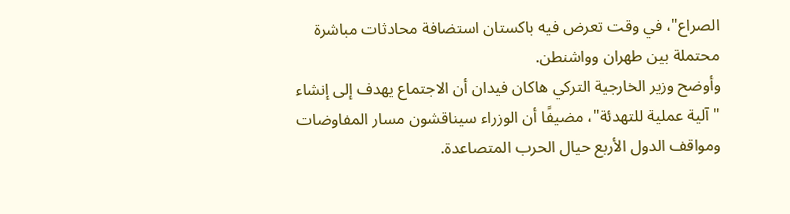الصراع"، في وقت تعرض فيه باكستان استضافة محادثات مباشرة محتملة بين طهران وواشنطن.
وأوضح وزير الخارجية التركي هاكان فيدان أن الاجتماع يهدف إلى إنشاء "آلية عملية للتهدئة"، مضيفًا أن الوزراء سيناقشون مسار المفاوضات ومواقف الدول الأربع حيال الحرب المتصاعدة.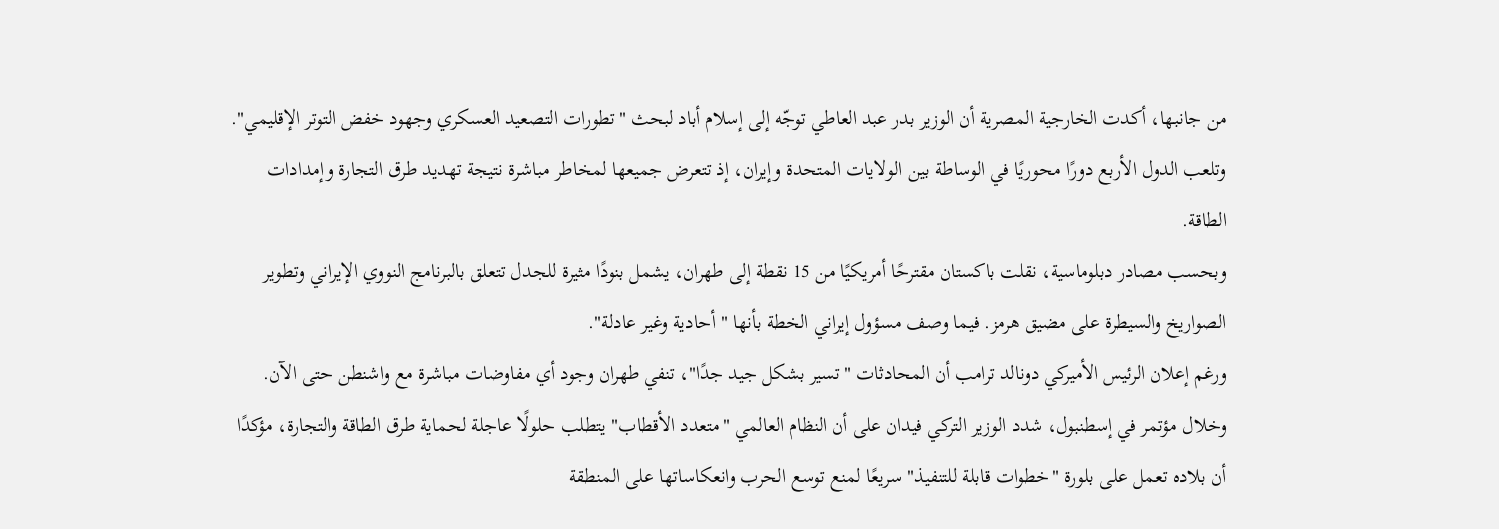من جانبها، أكدت الخارجية المصرية أن الوزير بدر عبد العاطي توجّه إلى إسلام أباد لبحث "تطورات التصعيد العسكري وجهود خفض التوتر الإقليمي".
وتلعب الدول الأربع دورًا محوريًا في الوساطة بين الولايات المتحدة وإيران، إذ تتعرض جميعها لمخاطر مباشرة نتيجة تهديد طرق التجارة وإمدادات الطاقة.
وبحسب مصادر دبلوماسية، نقلت باكستان مقترحًا أمريكيًا من 15 نقطة إلى طهران، يشمل بنودًا مثيرة للجدل تتعلق بالبرنامج النووي الإيراني وتطوير الصواريخ والسيطرة على مضيق هرمز. فيما وصف مسؤول إيراني الخطة بأنها "أحادية وغير عادلة".
ورغم إعلان الرئيس الأميركي دونالد ترامب أن المحادثات "تسير بشكل جيد جدًا"، تنفي طهران وجود أي مفاوضات مباشرة مع واشنطن حتى الآن.
وخلال مؤتمر في إسطنبول، شدد الوزير التركي فيدان على أن النظام العالمي "متعدد الأقطاب" يتطلب حلولًا عاجلة لحماية طرق الطاقة والتجارة، مؤكدًا أن بلاده تعمل على بلورة "خطوات قابلة للتنفيذ" سريعًا لمنع توسع الحرب وانعكاساتها على المنطقة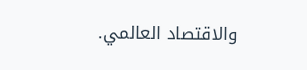والاقتصاد العالمي.